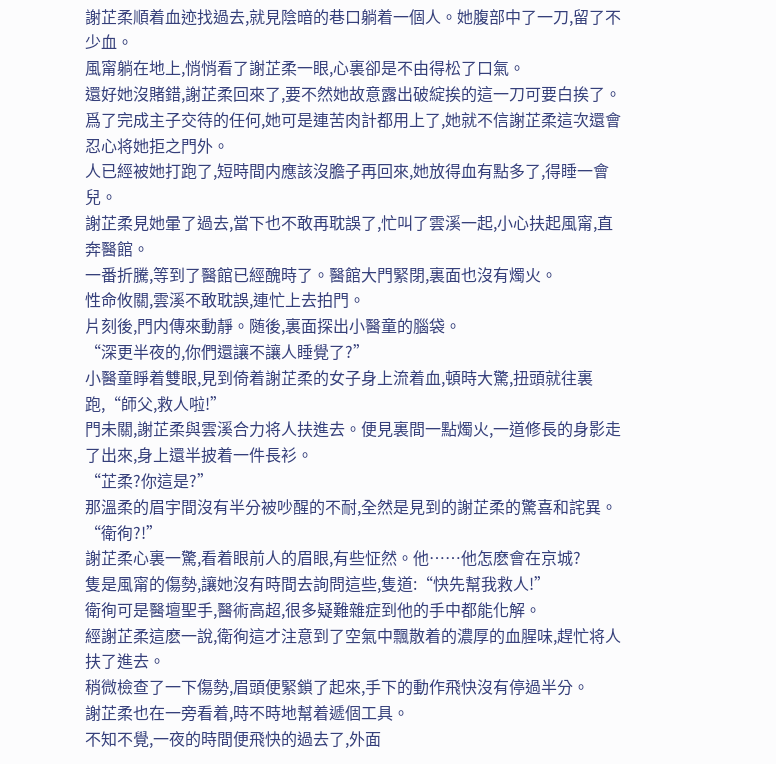謝芷柔順着血迹找過去,就見陰暗的巷口躺着一個人。她腹部中了一刀,留了不少血。
風甯躺在地上,悄悄看了謝芷柔一眼,心裏卻是不由得松了口氣。
還好她沒賭錯,謝芷柔回來了,要不然她故意露出破綻挨的這一刀可要白挨了。
爲了完成主子交待的任何,她可是連苦肉計都用上了,她就不信謝芷柔這次還會忍心将她拒之門外。
人已經被她打跑了,短時間内應該沒膽子再回來,她放得血有點多了,得睡一會兒。
謝芷柔見她暈了過去,當下也不敢再耽誤了,忙叫了雲溪一起,小心扶起風甯,直奔醫館。
一番折騰,等到了醫館已經醜時了。醫館大門緊閉,裏面也沒有燭火。
性命攸關,雲溪不敢耽誤,連忙上去拍門。
片刻後,門内傳來動靜。随後,裏面探出小醫童的腦袋。
“深更半夜的,你們還讓不讓人睡覺了?”
小醫童睜着雙眼,見到倚着謝芷柔的女子身上流着血,頓時大驚,扭頭就往裏跑,“師父,救人啦!”
門未關,謝芷柔與雲溪合力将人扶進去。便見裏間一點燭火,一道修長的身影走了出來,身上還半披着一件長衫。
“芷柔?你這是?”
那溫柔的眉宇間沒有半分被吵醒的不耐,全然是見到的謝芷柔的驚喜和詫異。
“衛徇?!”
謝芷柔心裏一驚,看着眼前人的眉眼,有些怔然。他……他怎麽會在京城?
隻是風甯的傷勢,讓她沒有時間去詢問這些,隻道:“快先幫我救人!”
衛徇可是醫壇聖手,醫術高超,很多疑難雜症到他的手中都能化解。
經謝芷柔這麽一說,衛徇這才注意到了空氣中飄散着的濃厚的血腥味,趕忙将人扶了進去。
稍微檢查了一下傷勢,眉頭便緊鎖了起來,手下的動作飛快沒有停過半分。
謝芷柔也在一旁看着,時不時地幫着遞個工具。
不知不覺,一夜的時間便飛快的過去了,外面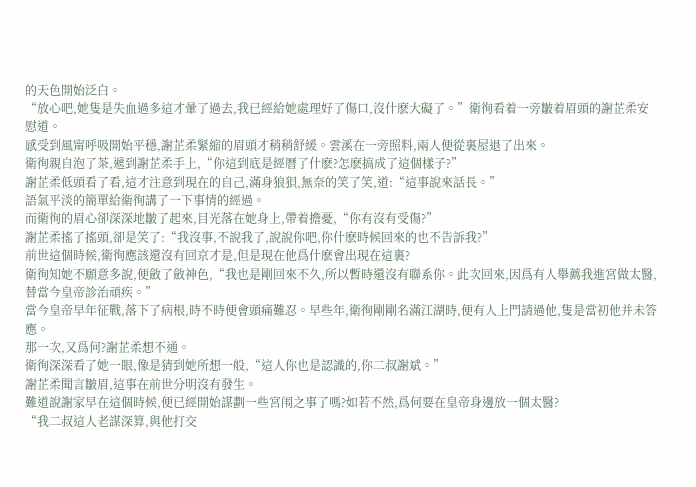的天色開始泛白。
“放心吧,她隻是失血過多這才暈了過去,我已經給她處理好了傷口,沒什麽大礙了。”衛徇看着一旁皺着眉頭的謝芷柔安慰道。
感受到風甯呼吸開始平穩,謝芷柔緊縮的眉頭才稍稍舒緩。雲溪在一旁照料,兩人便從裏屋退了出來。
衛徇親自泡了茶,遞到謝芷柔手上,“你這到底是經曆了什麽?怎麽搞成了這個樣子?”
謝芷柔低頭看了看,這才注意到現在的自己,滿身狼狽,無奈的笑了笑,道:“這事說來話長。”
語氣平淡的簡單給衛徇講了一下事情的經過。
而衛徇的眉心卻深深地皺了起來,目光落在她身上,帶着擔憂,“你有沒有受傷?”
謝芷柔搖了搖頭,卻是笑了:“我沒事,不說我了,說說你吧,你什麽時候回來的也不告訴我?”
前世這個時候,衛徇應該還沒有回京才是,但是現在他爲什麽會出現在這裏?
衛徇知她不願意多說,便斂了斂神色,“我也是剛回來不久,所以暫時還沒有聯系你。此次回來,因爲有人舉薦我進宮做太醫,替當今皇帝診治頑疾。”
當今皇帝早年征戰,落下了病根,時不時便會頭痛難忍。早些年,衛徇剛剛名滿江湖時,便有人上門請過他,隻是當初他并未答應。
那一次,又爲何?謝芷柔想不通。
衛徇深深看了她一眼,像是猜到她所想一般,“這人你也是認識的,你二叔謝斌。”
謝芷柔聞言皺眉,這事在前世分明沒有發生。
難道說謝家早在這個時候,便已經開始謀劃一些宮闱之事了嗎?如若不然,爲何要在皇帝身邊放一個太醫?
“我二叔這人老謀深算,與他打交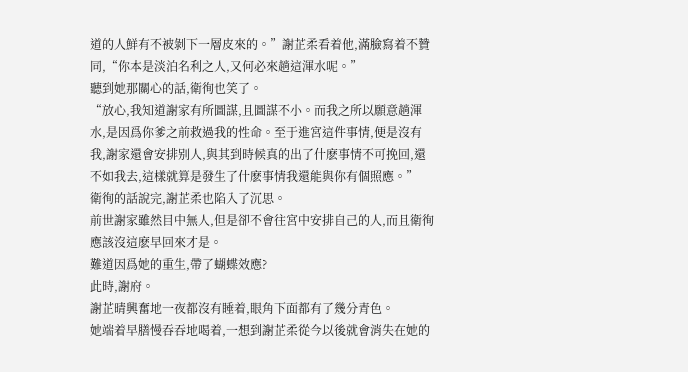道的人鮮有不被剝下一層皮來的。”謝芷柔看着他,滿臉寫着不贊同,“你本是淡泊名利之人,又何必來趟這渾水呢。”
聽到她那關心的話,衛徇也笑了。
“放心,我知道謝家有所圖謀,且圖謀不小。而我之所以願意趟渾水,是因爲你爹之前救過我的性命。至于進宮這件事情,便是沒有我,謝家還會安排别人,與其到時候真的出了什麽事情不可挽回,還不如我去,這樣就算是發生了什麽事情我還能與你有個照應。”
衛徇的話說完,謝芷柔也陷入了沉思。
前世謝家雖然目中無人,但是卻不會往宮中安排自己的人,而且衛徇應該沒這麽早回來才是。
難道因爲她的重生,帶了蝴蝶效應?
此時,謝府。
謝芷晴興奮地一夜都沒有睡着,眼角下面都有了幾分青色。
她端着早膳慢吞吞地喝着,一想到謝芷柔從今以後就會消失在她的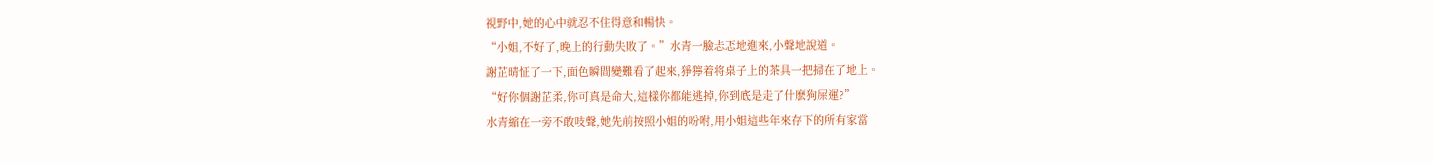視野中,她的心中就忍不住得意和暢快。
“小姐,不好了,晚上的行動失敗了。”水青一臉忐忑地進來,小聲地說道。
謝芷晴怔了一下,面色瞬間變難看了起來,猙獰着将桌子上的茶具一把掃在了地上。
“好你個謝芷柔,你可真是命大,這樣你都能逃掉,你到底是走了什麽狗屎運?”
水青縮在一旁不敢吱聲,她先前按照小姐的吩咐,用小姐這些年來存下的所有家當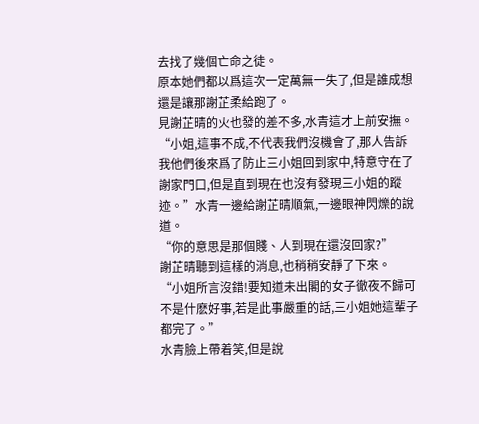去找了幾個亡命之徒。
原本她們都以爲這次一定萬無一失了,但是誰成想還是讓那謝芷柔給跑了。
見謝芷晴的火也發的差不多,水青這才上前安撫。
“小姐,這事不成,不代表我們沒機會了,那人告訴我他們後來爲了防止三小姐回到家中,特意守在了謝家門口,但是直到現在也沒有發現三小姐的蹤迹。”水青一邊給謝芷晴順氣,一邊眼神閃爍的說道。
“你的意思是那個賤、人到現在還沒回家?”
謝芷晴聽到這樣的消息,也稍稍安靜了下來。
“小姐所言沒錯!要知道未出閣的女子徹夜不歸可不是什麽好事,若是此事嚴重的話,三小姐她這輩子都完了。”
水青臉上帶着笑,但是說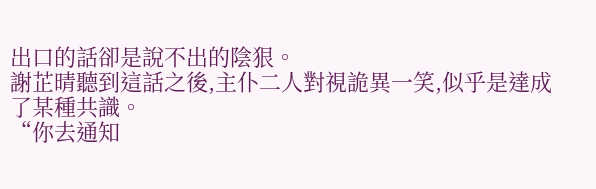出口的話卻是說不出的陰狠。
謝芷晴聽到這話之後,主仆二人對視詭異一笑,似乎是達成了某種共識。
“你去通知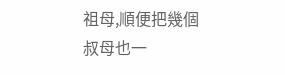祖母,順便把幾個叔母也一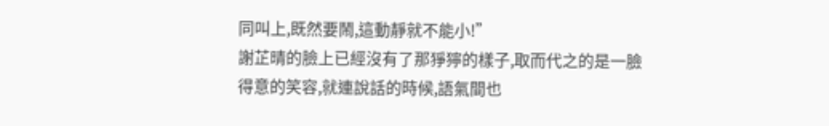同叫上,既然要鬧,這動靜就不能小!”
謝芷晴的臉上已經沒有了那猙獰的樣子,取而代之的是一臉得意的笑容,就連說話的時候,語氣間也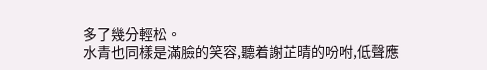多了幾分輕松。
水青也同樣是滿臉的笑容,聽着謝芷晴的吩咐,低聲應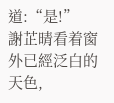道:“是!”
謝芷晴看着窗外已經泛白的天色,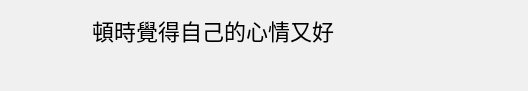頓時覺得自己的心情又好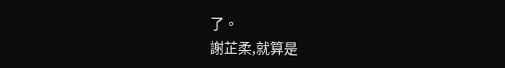了。
謝芷柔,就算是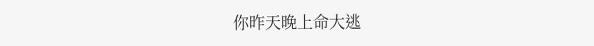你昨天晚上命大逃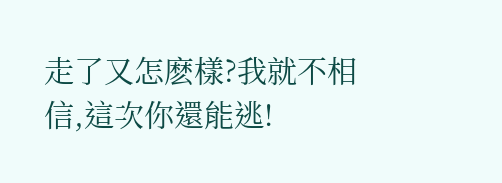走了又怎麽樣?我就不相信,這次你還能逃!